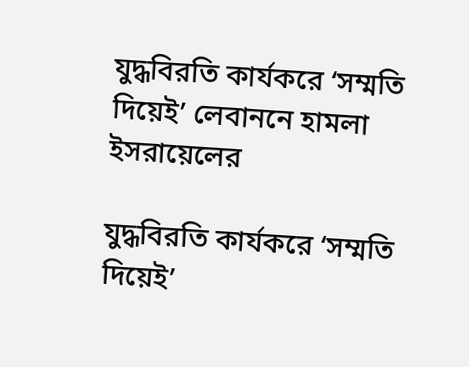যুদ্ধবিরতি কার্যকরে ‘সম্মতি দিয়েই’ লেবাননে হামলা ইসরায়েলের

যুদ্ধবিরতি কার্যকরে ‘সম্মতি দিয়েই’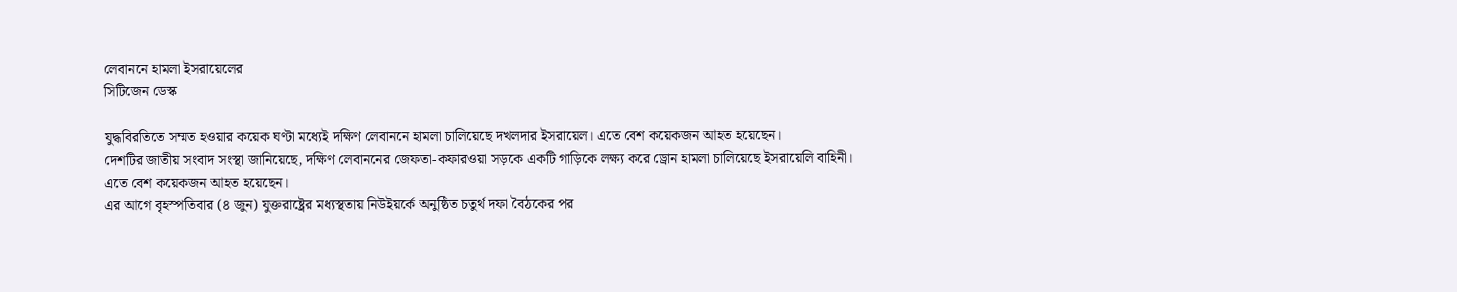লেবাননে হামলা ইসরায়েলের
সিটিজেন ডেস্ক

যুদ্ধবিরতিতে সম্মত হওয়ার কয়েক ঘণ্টা মধ্যেই দক্ষিণ লেবাননে হামলা চালিয়েছে দখলদার ইসরায়েল। এতে বেশ কয়েকজন আহত হয়েছেন।
দেশটির জাতীয় সংবাদ সংস্থা জানিয়েছে, দক্ষিণ লেবাননের জেফতা-কফারওয়া সড়কে একটি গাড়িকে লক্ষ্য করে ড্রোন হামলা চালিয়েছে ইসরায়েলি বাহিনী। এতে বেশ কয়েকজন আহত হয়েছেন।
এর আগে বৃহস্পতিবার (৪ জুন) যুক্তরাষ্ট্রের মধ্যস্থতায় নিউইয়র্কে অনুষ্ঠিত চতুর্থ দফা বৈঠকের পর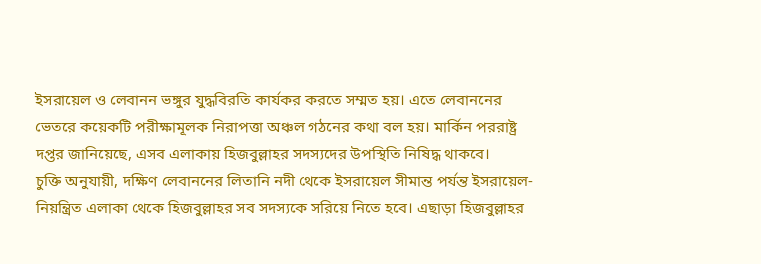ইসরায়েল ও লেবানন ভঙ্গুর যুদ্ধবিরতি কার্যকর করতে সম্মত হয়। এতে লেবাননের ভেতরে কয়েকটি পরীক্ষামূলক নিরাপত্তা অঞ্চল গঠনের কথা বল হয়। মার্কিন পররাষ্ট্র দপ্তর জানিয়েছে, এসব এলাকায় হিজবুল্লাহর সদস্যদের উপস্থিতি নিষিদ্ধ থাকবে।
চুক্তি অনুযায়ী, দক্ষিণ লেবাননের লিতানি নদী থেকে ইসরায়েল সীমান্ত পর্যন্ত ইসরায়েল-নিয়ন্ত্রিত এলাকা থেকে হিজবুল্লাহর সব সদস্যকে সরিয়ে নিতে হবে। এছাড়া হিজবুল্লাহর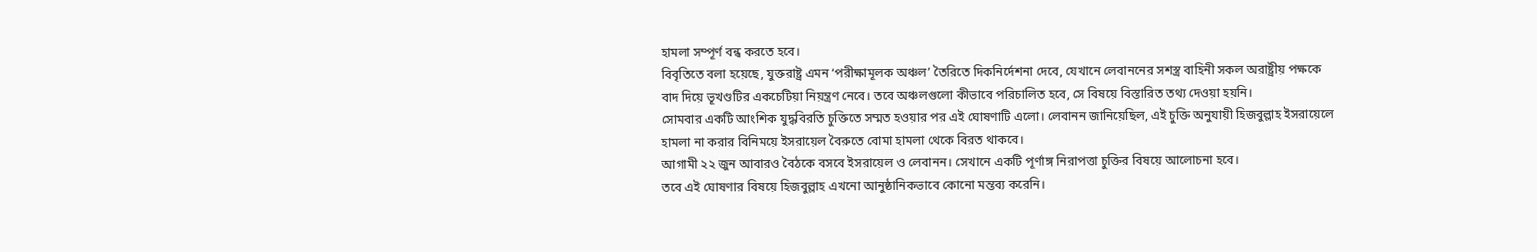হামলা সম্পূর্ণ বন্ধ করতে হবে।
বিবৃতিতে বলা হয়েছে, যুক্তরাষ্ট্র এমন ‘পরীক্ষামূলক অঞ্চল’ তৈরিতে দিকনির্দেশনা দেবে, যেখানে লেবাননের সশস্ত্র বাহিনী সকল অরাষ্ট্রীয় পক্ষকে বাদ দিয়ে ভূখণ্ডটির একচেটিয়া নিয়ন্ত্রণ নেবে। তবে অঞ্চলগুলো কীভাবে পরিচালিত হবে, সে বিষয়ে বিস্তারিত তথ্য দেওয়া হয়নি।
সোমবার একটি আংশিক যুদ্ধবিরতি চুক্তিতে সম্মত হওয়ার পর এই ঘোষণাটি এলো। লেবানন জানিয়েছিল, এই চুক্তি অনুযায়ী হিজবুল্লাহ ইসরায়েলে হামলা না করার বিনিময়ে ইসরায়েল বৈরুতে বোমা হামলা থেকে বিরত থাকবে।
আগামী ২২ জুন আবারও বৈঠকে বসবে ইসরায়েল ও লেবানন। সেখানে একটি পূর্ণাঙ্গ নিরাপত্তা চুক্তির বিষয়ে আলোচনা হবে।
তবে এই ঘোষণার বিষয়ে হিজবুল্লাহ এখনো আনুষ্ঠানিকভাবে কোনো মন্তব্য করেনি।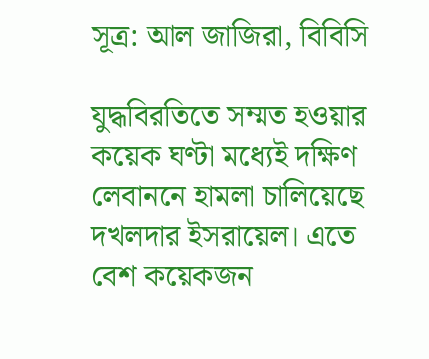সূত্র: আল জাজিরা, বিবিসি

যুদ্ধবিরতিতে সম্মত হওয়ার কয়েক ঘণ্টা মধ্যেই দক্ষিণ লেবাননে হামলা চালিয়েছে দখলদার ইসরায়েল। এতে বেশ কয়েকজন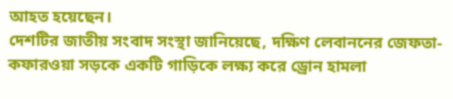আহত হয়েছেন।
দেশটির জাতীয় সংবাদ সংস্থা জানিয়েছে, দক্ষিণ লেবাননের জেফতা-কফারওয়া সড়কে একটি গাড়িকে লক্ষ্য করে ড্রোন হামলা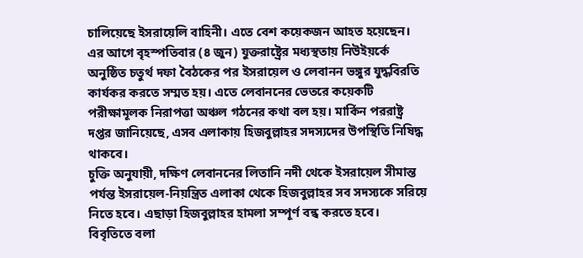চালিয়েছে ইসরায়েলি বাহিনী। এতে বেশ কয়েকজন আহত হয়েছেন।
এর আগে বৃহস্পতিবার (৪ জুন) যুক্তরাষ্ট্রের মধ্যস্থতায় নিউইয়র্কে অনুষ্ঠিত চতুর্থ দফা বৈঠকের পর ইসরায়েল ও লেবানন ভঙ্গুর যুদ্ধবিরতি কার্যকর করতে সম্মত হয়। এতে লেবাননের ভেতরে কয়েকটি পরীক্ষামূলক নিরাপত্তা অঞ্চল গঠনের কথা বল হয়। মার্কিন পররাষ্ট্র দপ্তর জানিয়েছে, এসব এলাকায় হিজবুল্লাহর সদস্যদের উপস্থিতি নিষিদ্ধ থাকবে।
চুক্তি অনুযায়ী, দক্ষিণ লেবাননের লিতানি নদী থেকে ইসরায়েল সীমান্ত পর্যন্ত ইসরায়েল-নিয়ন্ত্রিত এলাকা থেকে হিজবুল্লাহর সব সদস্যকে সরিয়ে নিতে হবে। এছাড়া হিজবুল্লাহর হামলা সম্পূর্ণ বন্ধ করতে হবে।
বিবৃতিতে বলা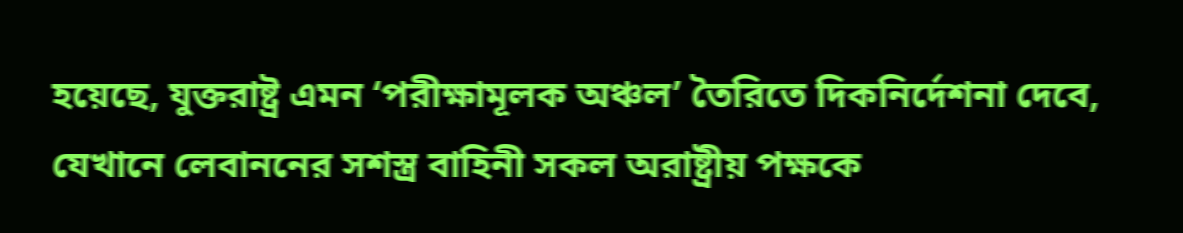হয়েছে, যুক্তরাষ্ট্র এমন ‘পরীক্ষামূলক অঞ্চল’ তৈরিতে দিকনির্দেশনা দেবে, যেখানে লেবাননের সশস্ত্র বাহিনী সকল অরাষ্ট্রীয় পক্ষকে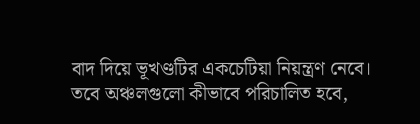বাদ দিয়ে ভূখণ্ডটির একচেটিয়া নিয়ন্ত্রণ নেবে। তবে অঞ্চলগুলো কীভাবে পরিচালিত হবে,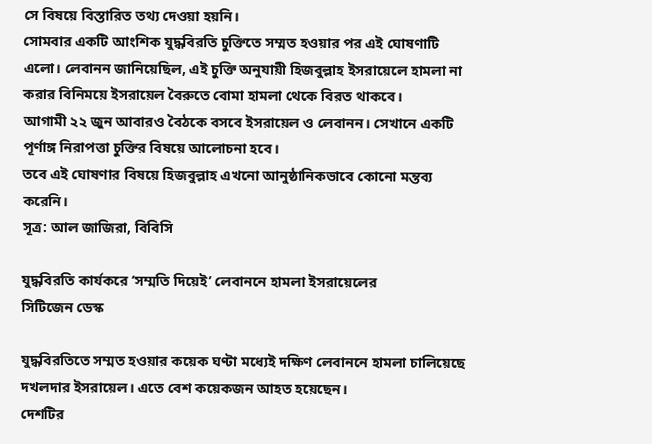সে বিষয়ে বিস্তারিত তথ্য দেওয়া হয়নি।
সোমবার একটি আংশিক যুদ্ধবিরতি চুক্তিতে সম্মত হওয়ার পর এই ঘোষণাটি এলো। লেবানন জানিয়েছিল, এই চুক্তি অনুযায়ী হিজবুল্লাহ ইসরায়েলে হামলা না করার বিনিময়ে ইসরায়েল বৈরুতে বোমা হামলা থেকে বিরত থাকবে।
আগামী ২২ জুন আবারও বৈঠকে বসবে ইসরায়েল ও লেবানন। সেখানে একটি পূর্ণাঙ্গ নিরাপত্তা চুক্তির বিষয়ে আলোচনা হবে।
তবে এই ঘোষণার বিষয়ে হিজবুল্লাহ এখনো আনুষ্ঠানিকভাবে কোনো মন্তব্য করেনি।
সূত্র: আল জাজিরা, বিবিসি

যুদ্ধবিরতি কার্যকরে ‘সম্মতি দিয়েই’ লেবাননে হামলা ইসরায়েলের
সিটিজেন ডেস্ক

যুদ্ধবিরতিতে সম্মত হওয়ার কয়েক ঘণ্টা মধ্যেই দক্ষিণ লেবাননে হামলা চালিয়েছে দখলদার ইসরায়েল। এতে বেশ কয়েকজন আহত হয়েছেন।
দেশটির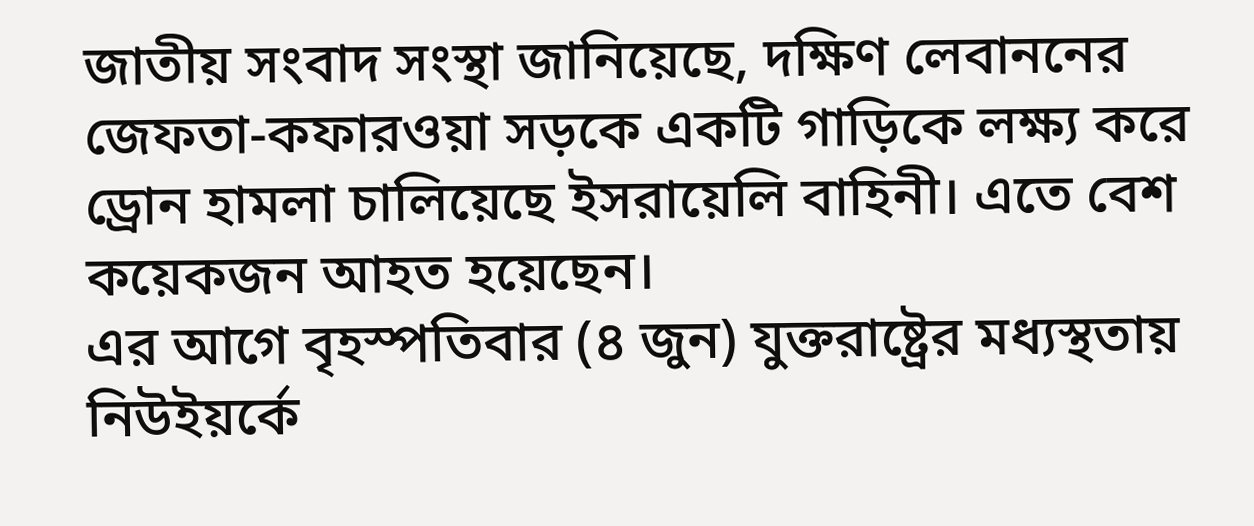জাতীয় সংবাদ সংস্থা জানিয়েছে, দক্ষিণ লেবাননের জেফতা-কফারওয়া সড়কে একটি গাড়িকে লক্ষ্য করে ড্রোন হামলা চালিয়েছে ইসরায়েলি বাহিনী। এতে বেশ কয়েকজন আহত হয়েছেন।
এর আগে বৃহস্পতিবার (৪ জুন) যুক্তরাষ্ট্রের মধ্যস্থতায় নিউইয়র্কে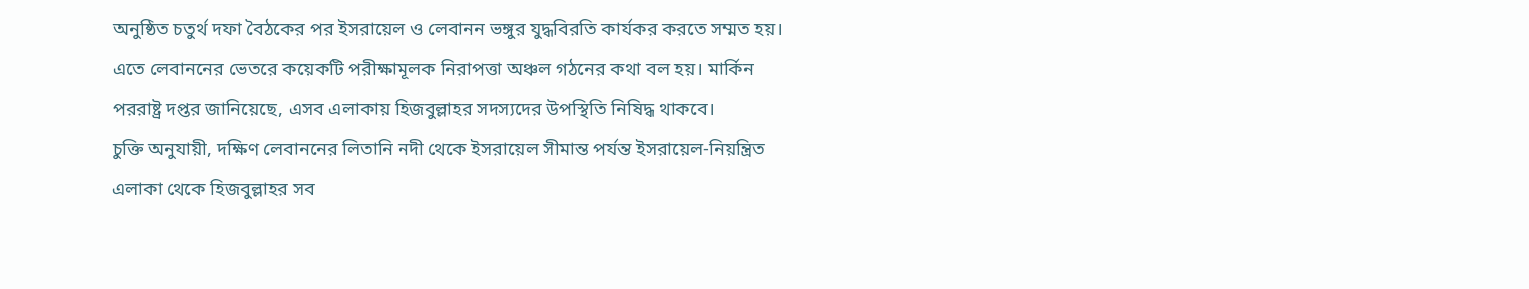অনুষ্ঠিত চতুর্থ দফা বৈঠকের পর ইসরায়েল ও লেবানন ভঙ্গুর যুদ্ধবিরতি কার্যকর করতে সম্মত হয়। এতে লেবাননের ভেতরে কয়েকটি পরীক্ষামূলক নিরাপত্তা অঞ্চল গঠনের কথা বল হয়। মার্কিন পররাষ্ট্র দপ্তর জানিয়েছে, এসব এলাকায় হিজবুল্লাহর সদস্যদের উপস্থিতি নিষিদ্ধ থাকবে।
চুক্তি অনুযায়ী, দক্ষিণ লেবাননের লিতানি নদী থেকে ইসরায়েল সীমান্ত পর্যন্ত ইসরায়েল-নিয়ন্ত্রিত এলাকা থেকে হিজবুল্লাহর সব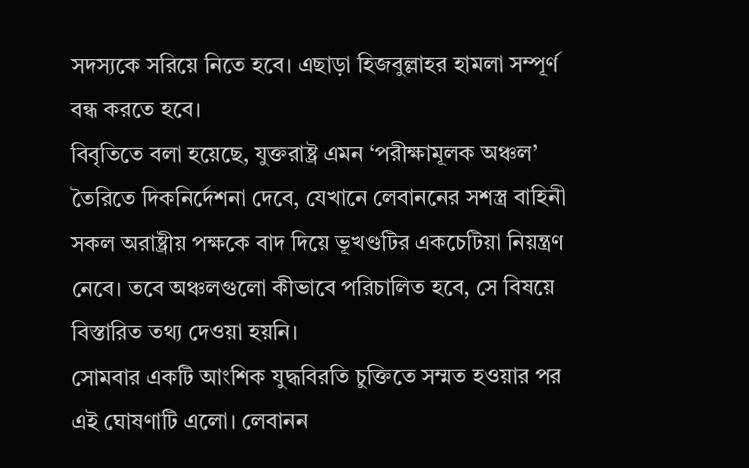সদস্যকে সরিয়ে নিতে হবে। এছাড়া হিজবুল্লাহর হামলা সম্পূর্ণ বন্ধ করতে হবে।
বিবৃতিতে বলা হয়েছে, যুক্তরাষ্ট্র এমন ‘পরীক্ষামূলক অঞ্চল’ তৈরিতে দিকনির্দেশনা দেবে, যেখানে লেবাননের সশস্ত্র বাহিনী সকল অরাষ্ট্রীয় পক্ষকে বাদ দিয়ে ভূখণ্ডটির একচেটিয়া নিয়ন্ত্রণ নেবে। তবে অঞ্চলগুলো কীভাবে পরিচালিত হবে, সে বিষয়ে বিস্তারিত তথ্য দেওয়া হয়নি।
সোমবার একটি আংশিক যুদ্ধবিরতি চুক্তিতে সম্মত হওয়ার পর এই ঘোষণাটি এলো। লেবানন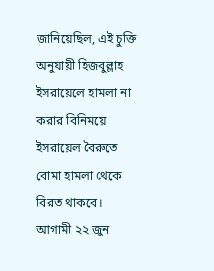জানিয়েছিল, এই চুক্তি অনুযায়ী হিজবুল্লাহ ইসরায়েলে হামলা না করার বিনিময়ে ইসরায়েল বৈরুতে বোমা হামলা থেকে বিরত থাকবে।
আগামী ২২ জুন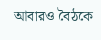আবারও বৈঠকে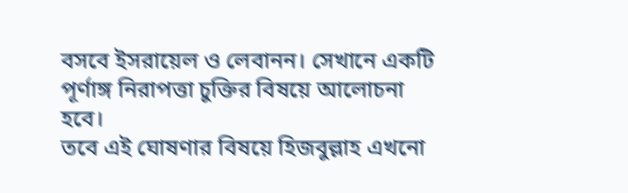বসবে ইসরায়েল ও লেবানন। সেখানে একটি পূর্ণাঙ্গ নিরাপত্তা চুক্তির বিষয়ে আলোচনা হবে।
তবে এই ঘোষণার বিষয়ে হিজবুল্লাহ এখনো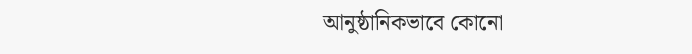আনুষ্ঠানিকভাবে কোনো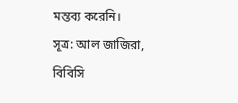মন্তব্য করেনি।
সূত্র: আল জাজিরা, বিবিসি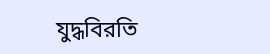যুদ্ধবিরতি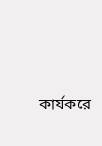কার্যকরে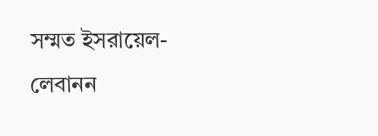সম্মত ইসরায়েল-লেবানন